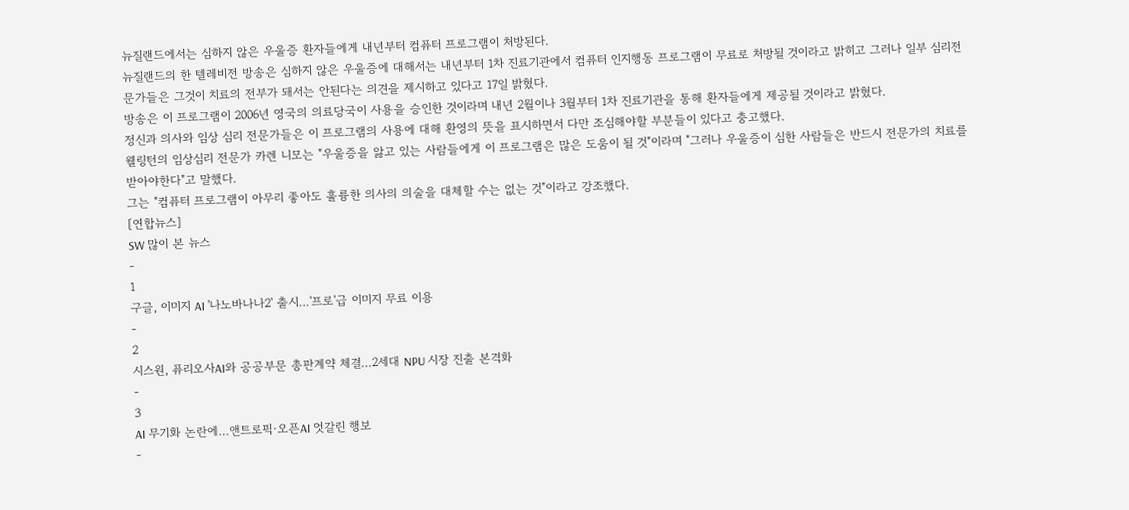뉴질랜드에서는 심하지 않은 우울증 환자들에게 내년부터 컴퓨터 프로그램이 처방된다.
뉴질랜드의 한 텔레비전 방송은 심하지 않은 우울증에 대해서는 내년부터 1차 진료기관에서 컴퓨터 인지행동 프로그램이 무료로 처방될 것이라고 밝히고 그러나 일부 심리전문가들은 그것이 치료의 전부가 돼서는 안된다는 의견을 제시하고 있다고 17일 밝혔다.
방송은 이 프로그램이 2006년 영국의 의료당국이 사용을 승인한 것이라며 내년 2월이나 3월부터 1차 진료기관을 통해 환자들에게 제공될 것이라고 밝혔다.
정신과 의사와 임상 심리 전문가들은 이 프로그램의 사용에 대해 환영의 뜻을 표시하면서 다만 조심해야할 부분들이 있다고 충고했다.
웰링턴의 임상심리 전문가 카렌 니모는 "우울증을 앓고 있는 사람들에게 이 프로그램은 많은 도움이 될 것"이라며 "그러나 우울증이 심한 사람들은 반드시 전문가의 치료를 받아야한다"고 말했다.
그는 "컴퓨터 프로그램이 아무리 좋아도 훌륭한 의사의 의술을 대체할 수는 없는 것"이라고 강조했다.
[연합뉴스]
SW 많이 본 뉴스
-
1
구글, 이미지 AI '나노바나나2' 출시…'프로'급 이미지 무료 이용
-
2
시스원, 퓨리오사AI와 공공부문 총판계약 체결…2세대 NPU 시장 진출 본격화
-
3
AI 무기화 논란에…앤트로픽·오픈AI 엇갈린 행보
-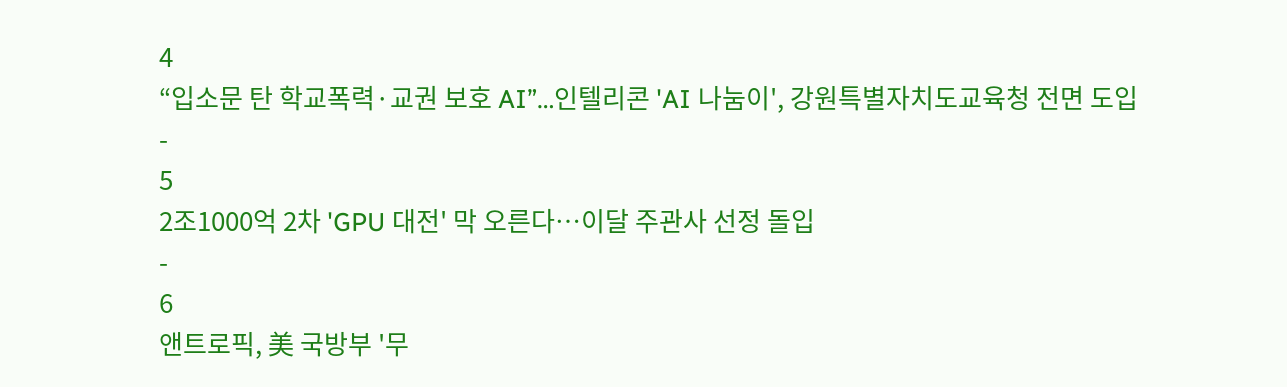4
“입소문 탄 학교폭력·교권 보호 AI”…인텔리콘 'AI 나눔이', 강원특별자치도교육청 전면 도입
-
5
2조1000억 2차 'GPU 대전' 막 오른다…이달 주관사 선정 돌입
-
6
앤트로픽, 美 국방부 '무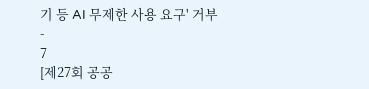기 등 AI 무제한 사용 요구' 거부
-
7
[제27회 공공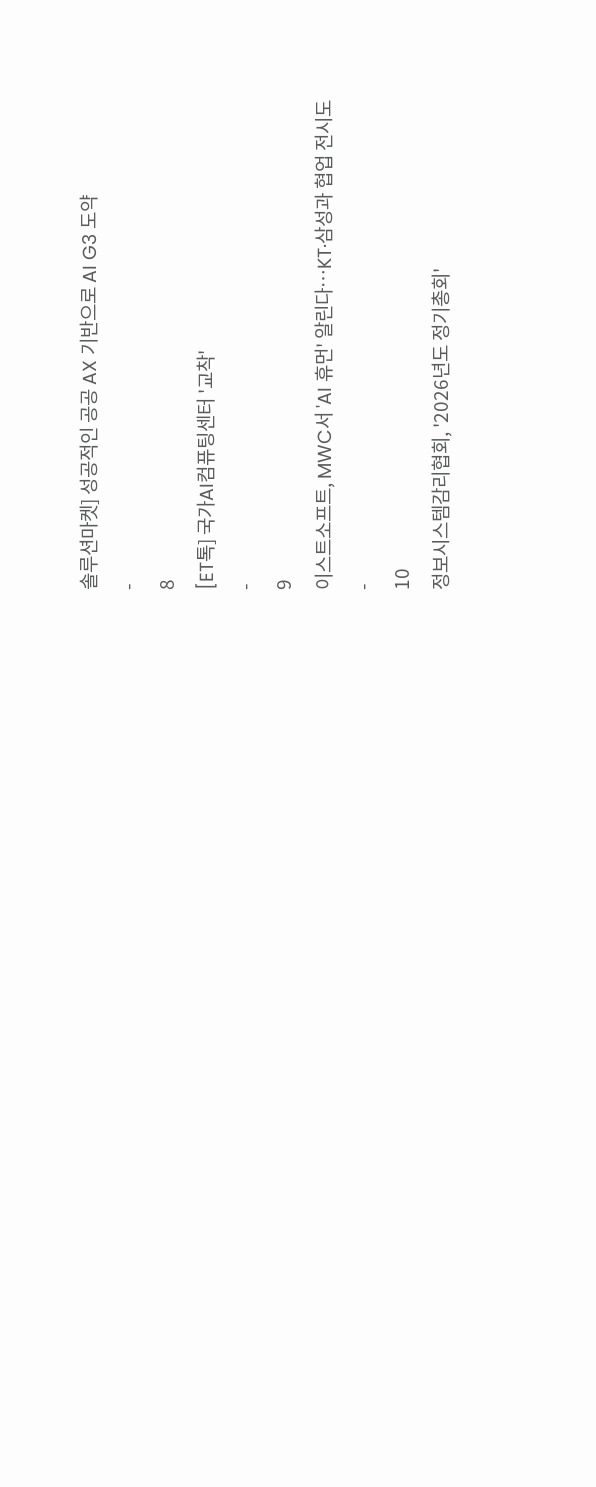솔루션마켓] 성공적인 공공 AX 기반으로 AI G3 도약
-
8
[ET톡] 국가AI컴퓨팅센터 '교착'
-
9
이스트소프트, MWC서 'AI 휴먼' 알린다…KT·삼성과 협업 전시도
-
10
정보시스템감리협회, '2026년도 정기총회'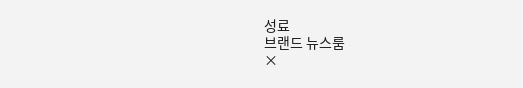성료
브랜드 뉴스룸
×